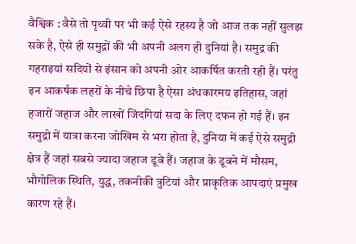वैश्विक : वैसे तो पृथ्वी पर भी कई ऐसे रहस्य है जो आज तक नहीं सुलझ सके है, ऐसे ही समुद्रों की भी अपनी अलग ही दुनियां है। समुद्र की गहराइयां सदियों से इंसान को अपनी ओर आकर्षित करती रही हैं। परंतु इन आकर्षक लहरों के नीचे छिपा है ऐसा अंधकारमय इतिहास, जहां हजारों जहाज और लाखों जिंदगियां सदा के लिए दफन हो गई हैं। इन समुद्रो में यात्रा करना जोखिम से भरा होता है, दुनिया में कई ऐसे समुद्री क्षेत्र हैं जहां सबसे ज्यादा जहाज डूबे हैं। जहाज के डूबने में मौसम, भौगोलिक स्थिति, युद्ध, तकनीकी त्रुटियां और प्राकृतिक आपदाएं प्रमुख कारण रहे हैं।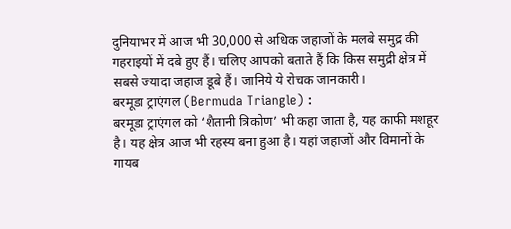दुनियाभर में आज भी 30,000 से अधिक जहाजों के मलबे समुद्र की गहराइयों में दबे हुए हैं। चलिए आपको बताते हैं कि किस समुद्री क्षेत्र में सबसे ज्यादा जहाज डूबे हैं। जानिये ये रोचक जानकारी।
बरमूडा ट्राएंगल (Bermuda Triangle) :
बरमूडा ट्राएंगल को ‘शैतानी त्रिकोण’ भी कहा जाता है, यह काफी मशहूर है। यह क्षेत्र आज भी रहस्य बना हुआ है। यहां जहाजों और विमानों के गायब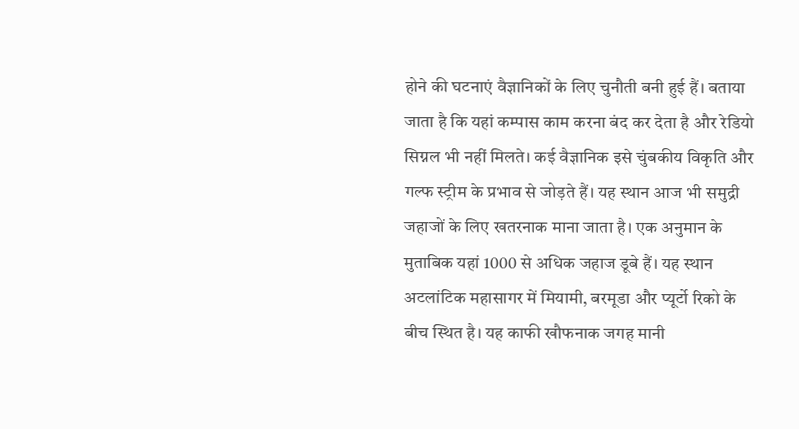होने की घटनाएं वैज्ञानिकों के लिए चुनौती बनी हुई हैं। बताया जाता है कि यहां कम्पास काम करना बंद कर देता है और रेडियो सिग्नल भी नहीं मिलते। कई वैज्ञानिक इसे चुंबकीय विकृति और गल्फ स्ट्रीम के प्रभाव से जोड़ते हैं। यह स्थान आज भी समुद्री जहाजों के लिए खतरनाक माना जाता है। एक अनुमान के मुताबिक यहां 1000 से अधिक जहाज डूबे हैं। यह स्थान अटलांटिक महासागर में मियामी, बरमूडा और प्यूर्टो रिको के बीच स्थित है। यह काफी खौफनाक जगह मानी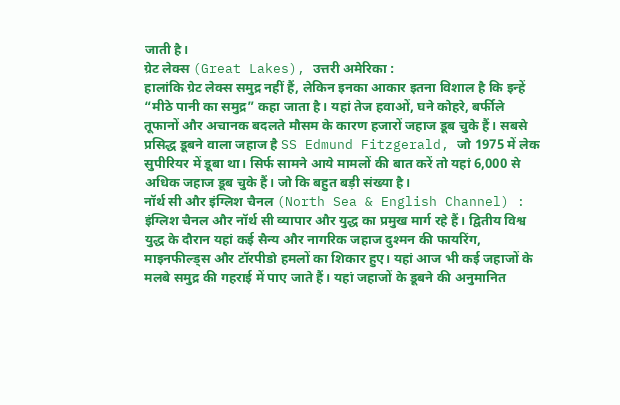जाती है।
ग्रेट लेक्स (Great Lakes), उत्तरी अमेरिका :
हालांकि ग्रेट लेक्स समुद्र नहीं हैं, लेकिन इनका आकार इतना विशाल है कि इन्हें “मीठे पानी का समुद्र” कहा जाता है। यहां तेज हवाओं, घने कोहरे, बर्फीले तूफानों और अचानक बदलते मौसम के कारण हजारों जहाज डूब चुके हैं। सबसे प्रसिद्ध डूबने वाला जहाज है SS Edmund Fitzgerald, जो 1975 में लेक सुपीरियर में डूबा था। सिर्फ सामने आये मामलों की बात करें तो यहां 6,000 से अधिक जहाज डूब चुके हैं। जो कि बहुत बड़ी संख्या है।
नॉर्थ सी और इंग्लिश चैनल (North Sea & English Channel) :
इंग्लिश चैनल और नॉर्थ सी व्यापार और युद्ध का प्रमुख मार्ग रहे हैं। द्वितीय विश्व युद्ध के दौरान यहां कई सैन्य और नागरिक जहाज दुश्मन की फायरिंग, माइनफील्ड्स और टॉरपीडो हमलों का शिकार हुए। यहां आज भी कई जहाजों के मलबे समुद्र की गहराई में पाए जाते हैं। यहां जहाजों के डूबने की अनुमानित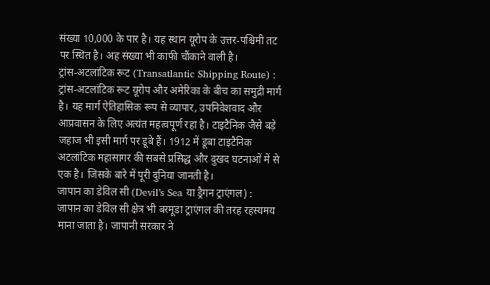संख्या 10,000 के पार है। यह स्थान यूरोप के उत्तर-पश्चिमी तट पर स्थित है। अह संख्या भी काफी चौंकाने वाली है।
ट्रांस-अटलांटिक रूट (Transatlantic Shipping Route) :
ट्रांस-अटलांटिक रूट यूरोप और अमेरिका के बीच का समुद्री मार्ग है। यह मार्ग ऐतिहासिक रूप से व्यापार, उपनिवेशवाद और आप्रवासन के लिए अत्यंत महत्वपूर्ण रहा है। टाइटैनिक जैसे बड़े जहाज भी इसी मार्ग पर डूबे हैं। 1912 में डूबा टाइटैनिक अटलांटिक महासागर की सबसे प्रसिद्ध और दुखद घटनाओं में से एक है। जिसके बारे में पूरी दुनिया जानती है।
जापान का डेविल सी (Devil’s Sea या ड्रैगन ट्राएंगल) :
जापान का डेविल सी क्षेत्र भी बरमूडा ट्राएंगल की तरह रहस्यमय माना जाता है। जापानी सरकार ने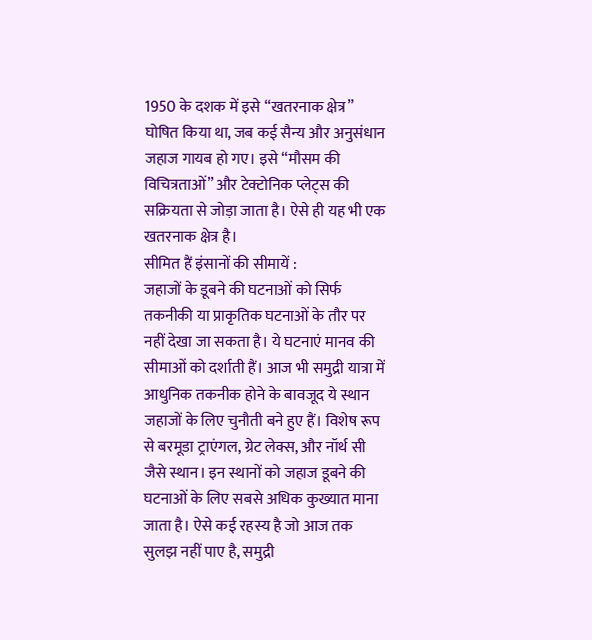1950 के दशक में इसे “खतरनाक क्षेत्र” घोषित किया था, जब कई सैन्य और अनुसंधान जहाज गायब हो गए। इसे “मौसम की विचित्रताओं” और टेक्टोनिक प्लेट्स की सक्रियता से जोड़ा जाता है। ऐसे ही यह भी एक खतरनाक क्षेत्र है।
सीमित हैं इंसानों की सीमायें :
जहाजों के डूबने की घटनाओं को सिर्फ तकनीकी या प्राकृतिक घटनाओं के तौर पर नहीं देखा जा सकता है। ये घटनाएं मानव की सीमाओं को दर्शाती हैं। आज भी समुद्री यात्रा में आधुनिक तकनीक होने के बावजूद ये स्थान जहाजों के लिए चुनौती बने हुए हैं। विशेष रूप से बरमूडा ट्राएंगल, ग्रेट लेक्स, और नॉर्थ सी जैसे स्थान। इन स्थानों को जहाज डूबने की घटनाओं के लिए सबसे अधिक कुख्यात माना जाता है। ऐसे कई रहस्य है जो आज तक सुलझ नहीं पाए है, समुद्री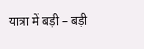यात्रा में बड़ी – बड़ी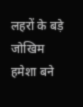लहरों के बड़े जोखिम हमेशा बने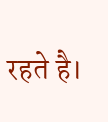रहते है।